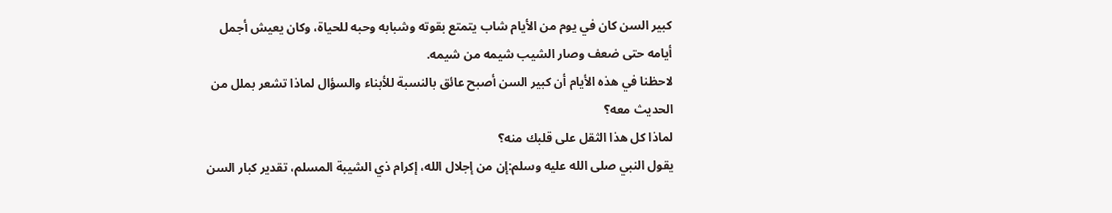كبير السن كان في يوم من الأيام شاب يتمتع بقوته وشبابه وحبه للحياة، وكان يعيش أجمل أيامه حتى ضعف وصار الشيب شيمه من شيمه.
لاحظنا في هذه الأيام أن كبير السن أصبح عائق بالنسبة للأبناء والسؤال لماذا تشعر بملل من الحديث معه؟
لماذا كل هذا الثقل على قلبك منه؟
يقول النبي صلى الله عليه وسلم:إن من إجلال الله، إكرام ذي الشيبة المسلم، تقدير كبار السن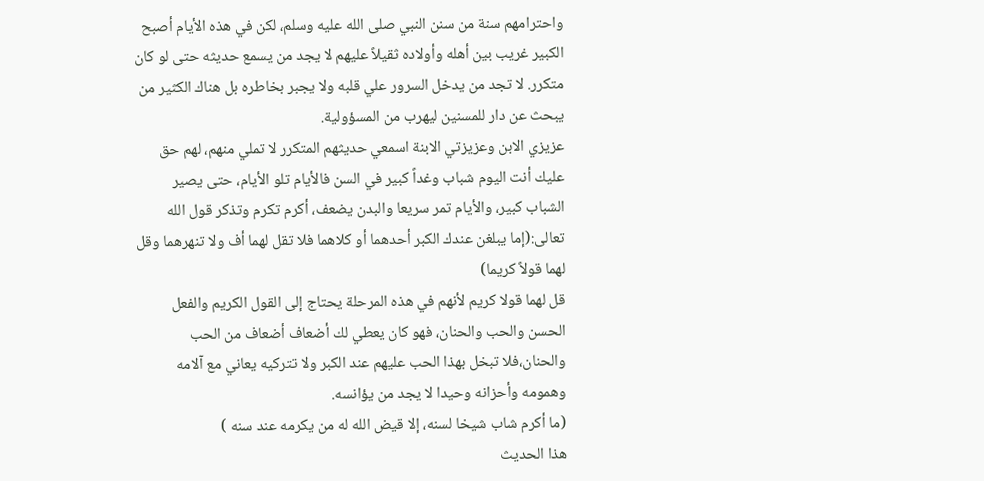واحترامهم سنة من سنن النبي صلى الله عليه وسلم، لكن في هذه الأيام أصبح الكبير غريب بين أهله وأولاده ثقيلاً عليهم لا يجد من يسمع حديثه حتى لو كان متكرر. لا تجد من يدخل السرور علي قلبه ولا يجبر بخاطره بل هناك الكثير من يبحث عن دار للمسنين ليهرب من المسؤولية.
عزيزي الابن وعزيزتي الابنة اسمعي حديثهم المتكرر لا تملي منهم، لهم حق عليك أنت اليوم شباب وغداً كبير في السن فالأيام تلو الأيام، حتى يصير الشباب كبير، والأيام تمر سريعا والبدن يضعف، أكرم تكرم وتذكر قول الله تعالى:(إما يبلغن عندك الكبر أحدهما أو كلاهما فلا تقل لهما أف ولا تنهرهما وقل لهما قولاً كريما)
قل لهما قولا كريم لأنهم في هذه المرحلة يحتاج إلى القول الكريم والفعل الحسن والحب والحنان، فهو كان يعطي لك أضعاف أضعاف من الحب والحنان،فلا تبخل بهذا الحب عليهم عند الكبر ولا تتركيه يعاني مع آلامه وهمومه وأحزانه وحيدا لا يجد من يؤانسه.
(ما أكرم شاب شيخا لسنه، إلا قيض الله له من يكرمه عند سنه )
هذا الحديث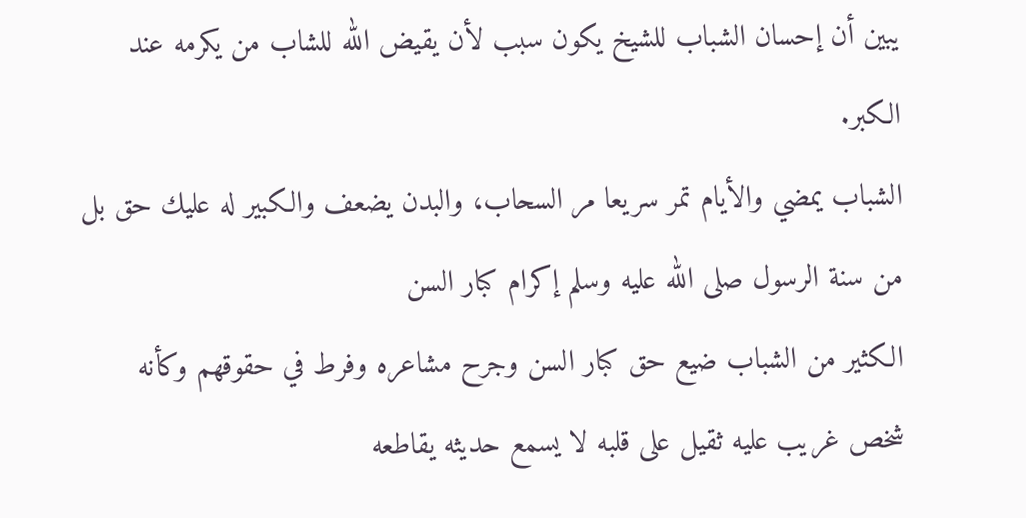يبين أن إحسان الشباب للشيخ يكون سبب لأن يقيض الله للشاب من يكرمه عند الكبر.
الشباب يمضي والأيام تمر سريعا مر السحاب، والبدن يضعف والكبير له عليك حق بل من سنة الرسول صلى الله عليه وسلم إكرام كبار السن
الكثير من الشباب ضيع حق كبار السن وجرح مشاعره وفرط في حقوقهم وكأنه شخص غريب عليه ثقيل على قلبه لا يسمع حديثه يقاطعه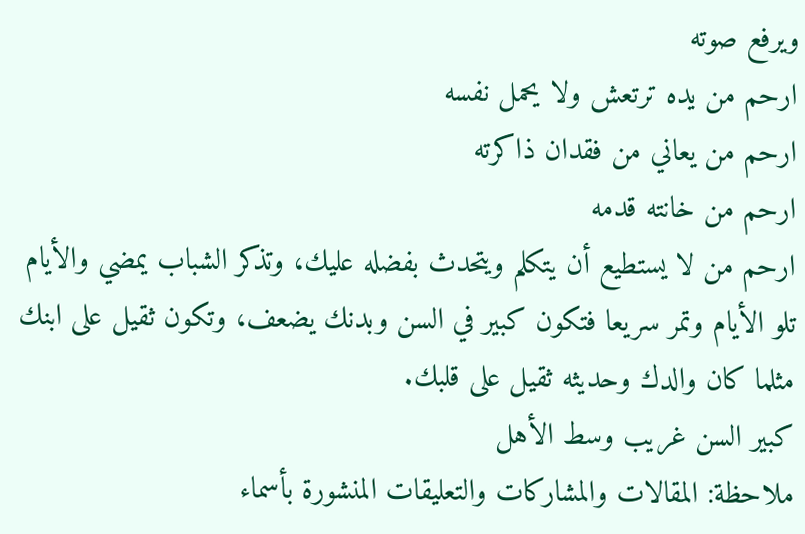ويرفع صوته
ارحم من يده ترتعش ولا يحمل نفسه
ارحم من يعاني من فقدان ذاكرته
ارحم من خانته قدمه
ارحم من لا يستطيع أن يتكلم ويتحدث بفضله عليك، وتذكر الشباب يمضي والأيام تلو الأيام وتمر سريعا فتكون كبير في السن وبدنك يضعف، وتكون ثقيل على ابنك مثلما كان والدك وحديثه ثقيل على قلبك.
كبير السن غريب وسط الأهل
ملاحظة: المقالات والمشاركات والتعليقات المنشورة بأسماء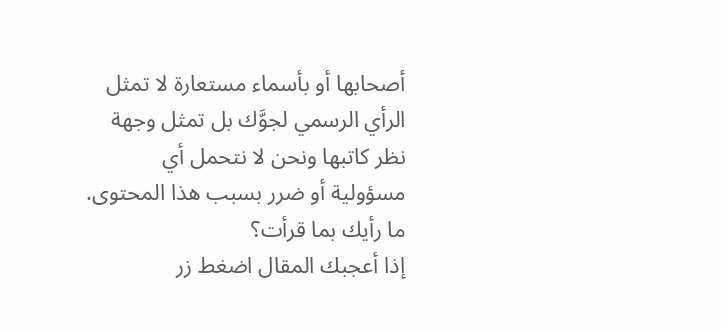أصحابها أو بأسماء مستعارة لا تمثل الرأي الرسمي لجوَّك بل تمثل وجهة نظر كاتبها ونحن لا نتحمل أي مسؤولية أو ضرر بسبب هذا المحتوى.
ما رأيك بما قرأت؟
إذا أعجبك المقال اضغط زر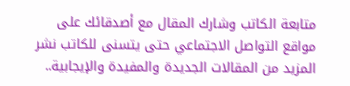متابعة الكاتب وشارك المقال مع أصدقائك على مواقع التواصل الاجتماعي حتى يتسنى للكاتب نشر المزيد من المقالات الجديدة والمفيدة والإيجابية..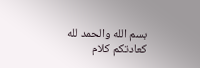بسم الله والحمد لله
كعادتكم كلام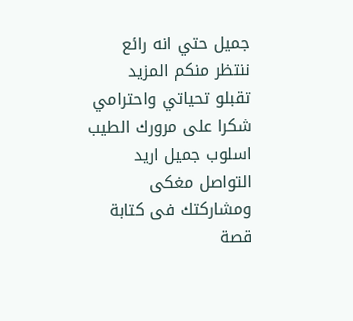جميل حتي انه رائع
ننتظر منكم المزيد
تقبلو تحياتي واحترامي
شكرا على مرورك الطيب
اسلوب جميل اريد التواصل مغكى ومشاركتك فى كتابة قصة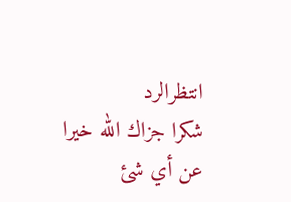انتظرالرد
شكرا جزاك الله خيرا
عن أي شئ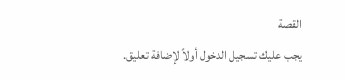القصة
يجب عليك تسجيل الدخول أولاً لإضافة تعليق.